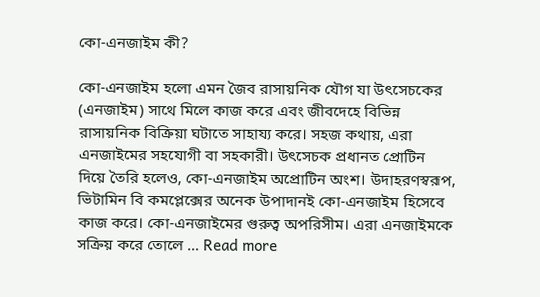কো-এনজাইম কী?

কো-এনজাইম হলো এমন জৈব রাসায়নিক যৌগ যা উৎসেচকের (এনজাইম) সাথে মিলে কাজ করে এবং জীবদেহে বিভিন্ন রাসায়নিক বিক্রিয়া ঘটাতে সাহায্য করে। সহজ কথায়, এরা এনজাইমের সহযোগী বা সহকারী। উৎসেচক প্রধানত প্রোটিন দিয়ে তৈরি হলেও, কো-এনজাইম অপ্রোটিন অংশ। উদাহরণস্বরূপ, ভিটামিন বি কমপ্লেক্সের অনেক উপাদানই কো-এনজাইম হিসেবে কাজ করে। কো-এনজাইমের গুরুত্ব অপরিসীম। এরা এনজাইমকে সক্রিয় করে তোলে … Read more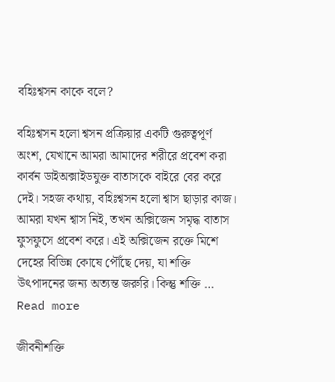বহিঃশ্বসন কাকে বলে?

বহিঃশ্বসন হলো শ্বসন প্রক্রিয়ার একটি গুরুত্বপূর্ণ অংশ, যেখানে আমরা আমাদের শরীরে প্রবেশ করা কার্বন ডাইঅক্সাইডযুক্ত বাতাসকে বাইরে বের করে দেই। সহজ কথায়, বহিঃশ্বসন হলো শ্বাস ছাড়ার কাজ। আমরা যখন শ্বাস নিই, তখন অক্সিজেন সমৃদ্ধ বাতাস ফুসফুসে প্রবেশ করে। এই অক্সিজেন রক্তে মিশে দেহের বিভিন্ন কোষে পৌঁছে দেয়, যা শক্তি উৎপাদনের জন্য অত্যন্ত জরুরি। কিন্তু শক্তি … Read more

জীবনীশক্তি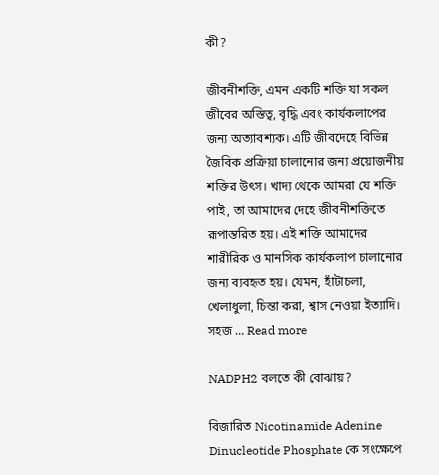কী?

জীবনীশক্তি, এমন একটি শক্তি যা সকল জীবের অস্তিত্ব, বৃদ্ধি এবং কার্যকলাপের জন্য অত্যাবশ্যক। এটি জীবদেহে বিভিন্ন জৈবিক প্রক্রিয়া চালানোর জন্য প্রয়োজনীয় শক্তির উৎস। খাদ্য থেকে আমরা যে শক্তি পাই, তা আমাদের দেহে জীবনীশক্তিতে রূপান্তরিত হয়। এই শক্তি আমাদের শারীরিক ও মানসিক কার্যকলাপ চালানোর জন্য ব্যবহৃত হয়। যেমন, হাঁটাচলা, খেলাধুলা, চিন্তা করা, শ্বাস নেওয়া ইত্যাদি। সহজ … Read more

NADPH2 বলতে কী বোঝায়?

বিজারিত Nicotinamide Adenine Dinucleotide Phosphate কে সংক্ষেপে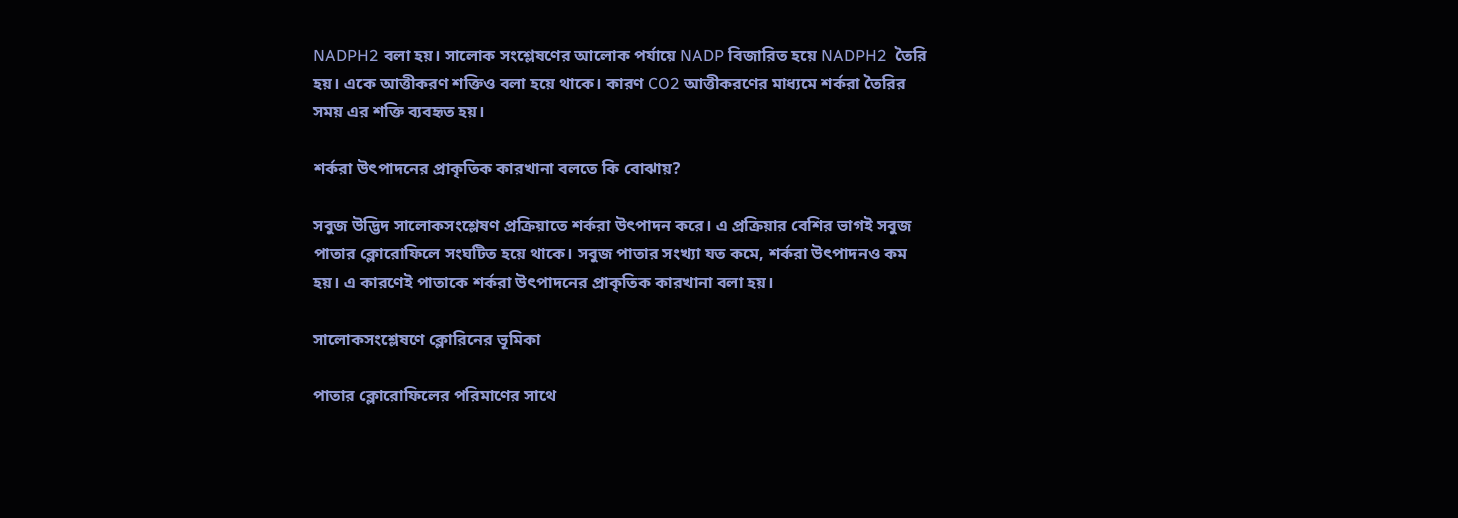NADPH2 বলা হয়। সালোক সংশ্লেষণের আলোক পর্যায়ে NADP বিজারিত হয়ে NADPH2  তৈরি হয়। একে আত্তীকরণ শক্তিও বলা হয়ে থাকে। কারণ CO2 আত্তীকরণের মাধ্যমে শর্করা তৈরির সময় এর শক্তি ব্যবহৃত হয়।

শর্করা উৎপাদনের প্রাকৃতিক কারখানা বলতে কি বোঝায়?

সবুজ উদ্ভিদ সালোকসংশ্লেষণ প্রক্রিয়াতে শর্করা উৎপাদন করে। এ প্রক্রিয়ার বেশির ভাগই সবুজ পাতার ক্লোরোফিলে সংঘটিত হয়ে থাকে। সবুজ পাতার সংখ্যা যত কমে, শর্করা উৎপাদনও কম হয়। এ কারণেই পাতাকে শর্করা উৎপাদনের প্রাকৃতিক কারখানা বলা হয়।

সালোকসংশ্লেষণে ক্লোরিনের ভূমিকা

পাতার ক্লোরোফিলের পরিমাণের সাথে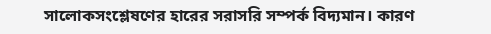সালোকসংশ্লেষণের হারের সরাসরি সম্পর্ক বিদ্যমান। কারণ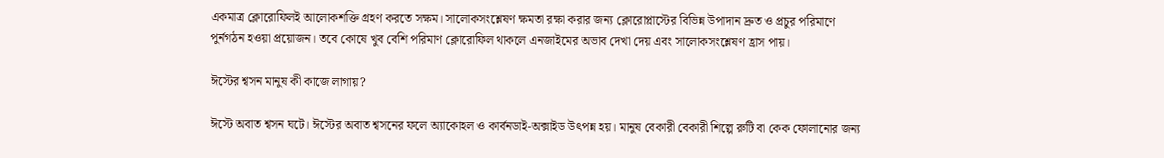একমাত্র ক্লোরোফিলই আলোকশক্তি গ্রহণ করতে সক্ষম। সালোকসংশ্লেষণ ক্ষমতা রক্ষা করার জন্য ক্লোরোপ্লাস্টের বিভিন্ন উপাদান দ্রুত ও প্রচুর পরিমাণে পুর্নগঠন হওয়া প্রয়োজন। তবে কোষে খুব বেশি পরিমাণ ক্লোরোফিল থাকলে এনজাইমের অভাব দেখা দেয় এবং সালোকসংশ্লেষণ হ্রাস পায়।

ঈস্টের শ্বসন মানুষ কী কাজে লাগায়?

ঈস্টে অবাত শ্বসন ঘটে। ঈস্টের অবাত শ্বসনের ফলে অ্যাকোহল ও কার্বনডাই-অক্সাইড উৎপন্ন হয়। মানুষ বেকারী বেকারী শিল্পে রুটি বা কেক ফোলানোর জন্য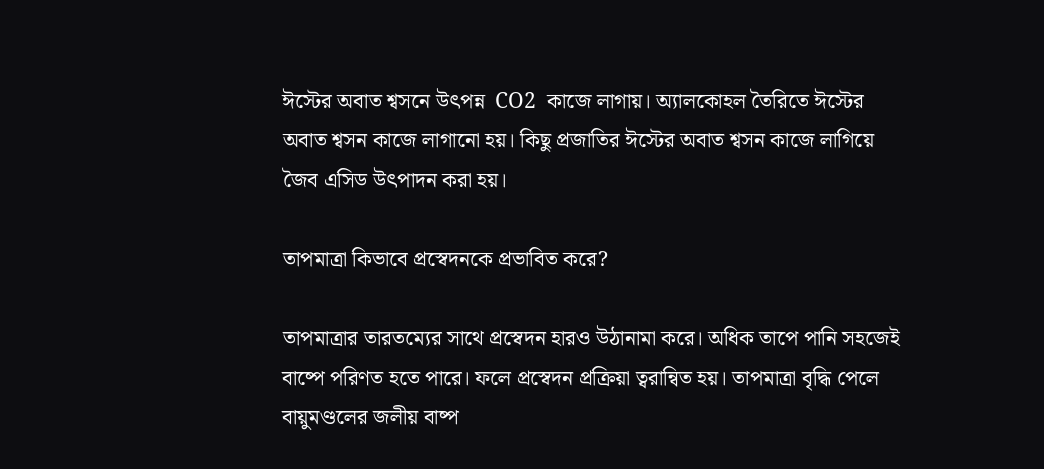ঈস্টের অবাত শ্বসনে উৎপন্ন  CO2  কাজে লাগায়। অ্যালকোহল তৈরিতে ঈস্টের অবাত শ্বসন কাজে লাগানো হয়। কিছু প্রজাতির ঈস্টের অবাত শ্বসন কাজে লাগিয়ে জৈব এসিড উৎপাদন করা হয়।

তাপমাত্রা কিভাবে প্রস্বেদনকে প্রভাবিত করে?

তাপমাত্রার তারতম্যের সাথে প্রস্বেদন হারও উঠানামা করে। অধিক তাপে পানি সহজেই বাষ্পে পরিণত হতে পারে। ফলে প্রস্বেদন প্রক্রিয়া ত্বরান্বিত হয়। তাপমাত্রা বৃদ্ধি পেলে বায়ুমণ্ডলের জলীয় বাষ্প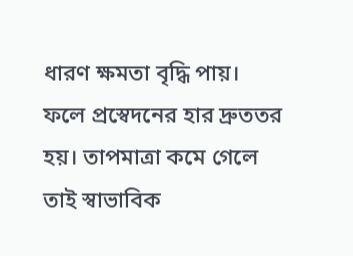ধারণ ক্ষমতা বৃদ্ধি পায়। ফলে প্রস্বেদনের হার দ্রুততর হয়। তাপমাত্রা কমে গেলে তাই স্বাভাবিক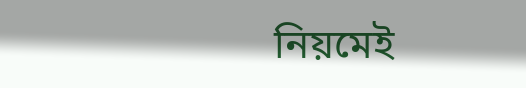নিয়মেই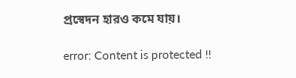প্রস্বেদন হারও কমে যায়।

error: Content is protected !!